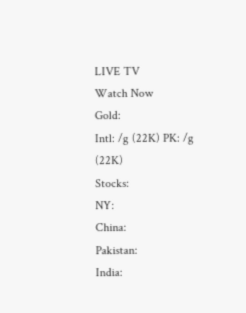LIVE TV
Watch Now
Gold:
Intl: /g (22K) PK: /g (22K)
Stocks:
NY:
China:
Pakistan:
India: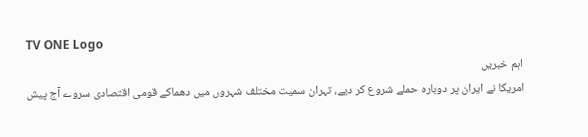TV ONE Logo
اہم خبریں
امریکا نے ایران پر دوبارہ حملے شروع کر دیے، تہران سمیت مختلف شہروں میں دھماکے قومی اقتصادی سروے آج پیش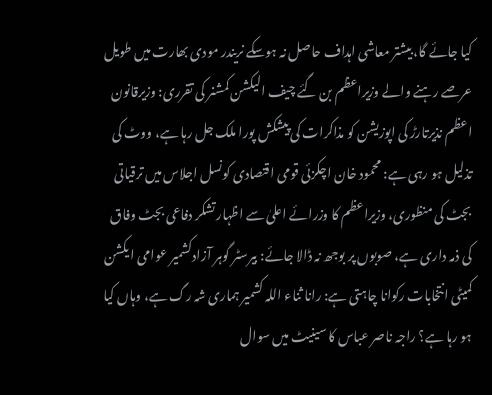کیا جائے گا، بیشتر معاشی اہداف حاصل نہ ہوسکے نریندر مودی بھارت میں طویل عرصے رہنے والے وزیراعظم بن گئے چیف الیکشن کمشنر کی تقرری: وزیرقانون اعظم نذیرتارڑ کی اپوزیشن کو مذاکرات کی پیشکش پورا ملک جل رہا ہے، ووٹ کی تذلیل ہو رہی ہے: محمود خان اچکزئی قومی اقتصادی کونسل اجلاس میں ترقیاتی بجٹ کی منظوری، وزیراعظم کا وزرائے اعلیٰ سے اظہار تشکر دفاعی بجٹ وفاق کی ذمہ داری ہے، صوبوں پر بوجھ نہ ڈالا جائے: بیرسٹر گوہر آزادکشمیر عوامی ایکشن کمیٹی انتخابات رکوانا چاہتی ہے: رانا ثناء اللہ کشمیر ہماری شہ رگ ہے، وہاں کیا ہو رہا ہے؟ راجہ ناصر عباس کا سینیٹ میں سوال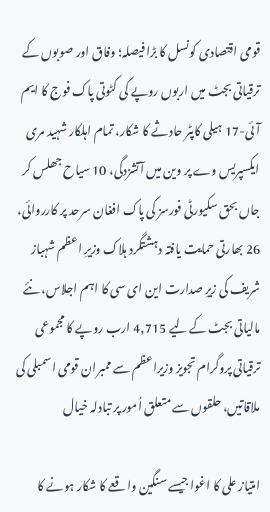قومی اقتصادی کونسل کا بڑا فیصلہ؛ وفاق اور صوبوں کے ترقیاتی بجٹ میں اربوں روپے کی کٹوتی پاک فوج کا ایم آئی-17 ہیلی کاپٹر حادثے کا شکار، تمام اہلکار شہید مری ایکسپریس وے پر وین میں آتشزدگی، 10 سیاح جھلس کر جاں بحق سکیورٹی فورسز کی پاک افغان سرحد پر کارروائی، 26 بھارتی حمایت یافتہ دہشتگرد ہلاک وزیرِ اعظم شہباز شریف کی زیرِ صدارت این ای سی کا اہم اجلاس، نئے مالیاتی بجٹ کے لیے 4,715 ارب روپے کا مجموعی ترقیاتی پروگرام تجویز وزیراعظم سے ممبران قومی اسمبلی کی ملاقاتیں، حلقوں سے متعلق اُمور پر تبادلہ خیال

امتیاز علی کا اغوا جیسے سنگین واقعے کا شکار ہونے کا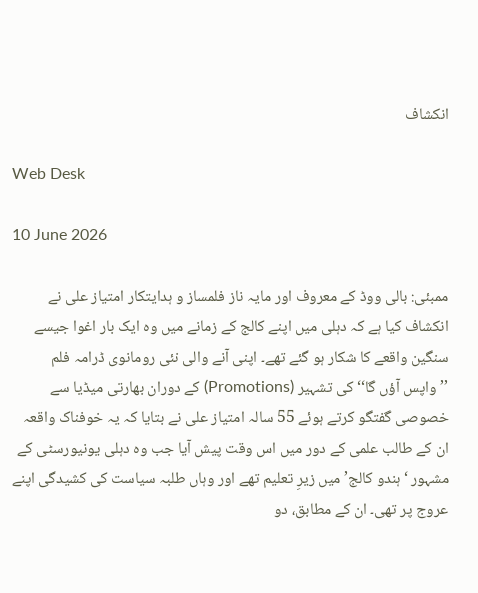انکشاف

Web Desk

10 June 2026

ممبئی: بالی ووڈ کے معروف اور مایہ ناز فلمساز و ہدایتکار امتیاز علی نے انکشاف کیا ہے کہ دہلی میں اپنے کالج کے زمانے میں وہ ایک بار اغوا جیسے سنگین واقعے کا شکار ہو گئے تھے۔ اپنی آنے والی نئی رومانوی ڈرامہ فلم ’’واپس آؤں گا‘‘ کی تشہیر (Promotions) کے دوران بھارتی میڈیا سے خصوصی گفتگو کرتے ہوئے 55 سالہ امتیاز علی نے بتایا کہ یہ خوفناک واقعہ ان کے طالب علمی کے دور میں اس وقت پیش آیا جب وہ دہلی یونیورسٹی کے مشہور ‘ہندو کالج’ میں زیرِ تعلیم تھے اور وہاں طلبہ سیاست کی کشیدگی اپنے عروج پر تھی۔ ان کے مطابق، دو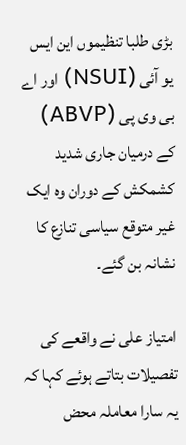بڑی طلبا تنظیموں این ایس یو آئی (NSUI) اور اے بی وی پی (ABVP) کے درمیان جاری شدید کشمکش کے دوران وہ ایک غیر متوقع سیاسی تنازع کا نشانہ بن گئے۔

امتیاز علی نے واقعے کی تفصیلات بتاتے ہوئے کہا کہ یہ سارا معاملہ محض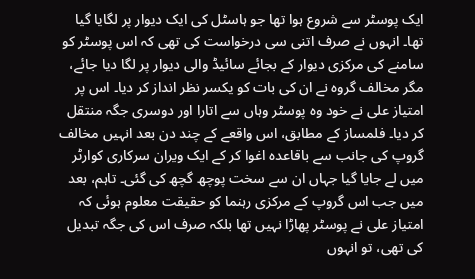ایک پوسٹر سے شروع ہوا تھا جو ہاسٹل کی ایک دیوار پر لگایا گیا تھا۔ انہوں نے صرف اتنی سی درخواست کی تھی کہ اس پوسٹر کو سامنے کی مرکزی دیوار کے بجائے سائیڈ والی دیوار پر لگا دیا جائے، مگر مخالف گروہ نے ان کی بات کو یکسر نظر انداز کر دیا۔ اس پر امتیاز علی نے خود وہ پوسٹر وہاں سے اتارا اور دوسری جگہ منتقل کر دیا۔ فلمساز کے مطابق، اس واقعے کے چند دن بعد انہیں مخالف گروپ کی جانب سے باقاعدہ اغوا کر کے ایک ویران سرکاری کوارٹر میں لے جایا گیا جہاں ان سے سخت پوچھ گچھ کی گئی۔ تاہم، بعد میں جب اس گروپ کے مرکزی رہنما کو حقیقت معلوم ہوئی کہ امتیاز علی نے پوسٹر پھاڑا نہیں تھا بلکہ صرف اس کی جگہ تبدیل کی تھی، تو انہوں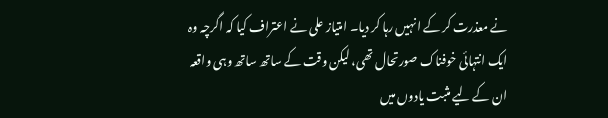نے معذرت کر کے انہیں رہا کر دیا۔ امتیاز علی نے اعتراف کیا کہ اگرچہ وہ ایک انتہائی خوفناک صورتحال تھی، لیکن وقت کے ساتھ ساتھ وہی واقعہ ان کے لیے مثبت یادوں میں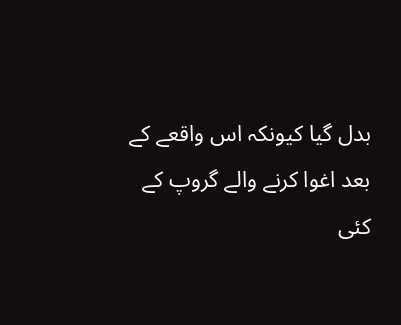بدل گیا کیونکہ اس واقعے کے بعد اغوا کرنے والے گروپ کے کئی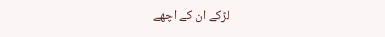لڑکے ان کے اچھے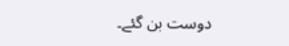دوست بن گئے۔